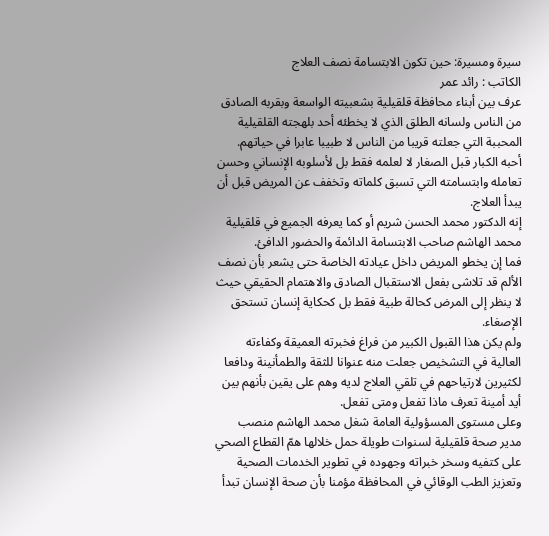سيرة ومسيرة: حين تكون الابتسامة نصف العلاج
الكاتب : رائد عمر
عرف بين أبناء محافظة قلقيلية بشعبيته الواسعة وبقربه الصادق من الناس ولسانه الطلق الذي لا يخطئه أحد بلهجته القلقيلية المحببة التي جعلته قريبا من الناس لا طبيبا عابرا في حياتهم.
أحبه الكبار قبل الصغار لا لعلمه فقط بل لأسلوبه الإنساني وحسن تعامله وابتسامته التي تسبق كلماته وتخفف عن المريض قبل أن يبدأ العلاج.
إنه الدكتور محمد الحسن شريم أو كما يعرفه الجميع في قلقيلية محمد الهاشم صاحب الابتسامة الدائمة والحضور الدافئ.
فما إن يخطو المريض داخل عيادته الخاصة حتى يشعر بأن نصف الألم قد تلاشى بفعل الاستقبال الصادق والاهتمام الحقيقي حيث لا ينظر إلى المرض كحالة طبية فقط بل كحكاية إنسان تستحق الإصغاء.
ولم يكن هذا القبول الكبير من فراغ فخبرته العميقة وكفاءته العالية في التشخيص جعلت منه عنوانا للثقة والطمأنينة ودافعا لكثيرين لارتياحهم في تلقي العلاج لديه وهم على يقين بأنهم بين أيد أمينة تعرف ماذا تفعل ومتى تفعل.
وعلى مستوى المسؤولية العامة شغل محمد الهاشم منصب مدير صحة قلقيلية لسنوات طويلة حمل خلالها همّ القطاع الصحي على كتفيه وسخر خبراته وجهوده في تطوير الخدمات الصحية وتعزيز الطب الوقائي في المحافظة مؤمنا بأن صحة الإنسان تبدأ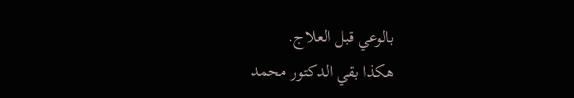بالوعي قبل العلاج.
هكذا بقي الدكتور محمد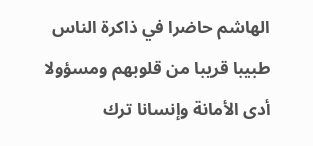الهاشم حاضرا في ذاكرة الناس طبيبا قريبا من قلوبهم ومسؤولا أدى الأمانة وإنسانا ترك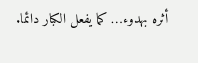أثره بهدوء… كما يفعل الكبار دائما.